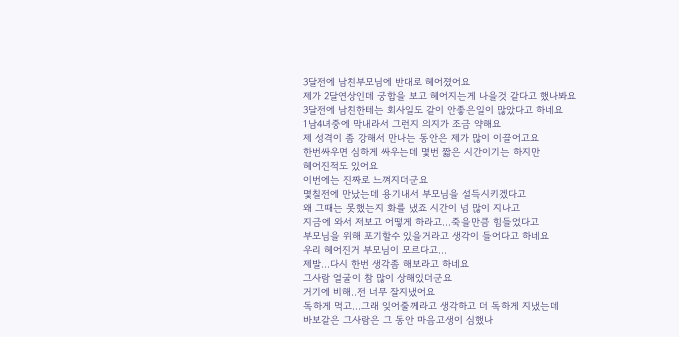3달전에 남친부모님에 반대로 헤어졌어요
제가 2달연상인데 궁합을 보고 헤어지는게 나을것 같다고 했나봐요
3달전에 남친한테는 회사일도 같이 안좋은일이 많았다고 하네요
1남4녀중에 막내라서 그런지 의지가 조금 약해요
제 성격이 좀 강해서 만나는 동안은 제가 많이 이끌어고요
한번싸우면 심하게 싸우는데 몇번 짧은 시간이기는 하지만
헤어진적도 있어요
이번에는 진짜로 느껴지더군요
몇칠전에 만났는데 용기내서 부모님을 설득시키겠다고
왜 그때는 못했는지 화를 냈죠 시간이 넘 많이 지나고
지금에 와서 저보고 어떻게 하라고...죽을만큼 힘들었다고
부모님을 위해 포기할수 있을거라고 생각이 들어다고 하네요
우리 헤어진거 부모님이 모르다고...
제발...다시 한번 생각좀 해보라고 하네요
그사람 얼굴이 참 많이 상해있더군요
거기에 비해..전 너무 잘지냈어요
독하게 먹고...그래 잊어줄께라고 생각하고 더 독하게 지냈는데
바보같은 그사람은 그 동안 마음고생이 심했나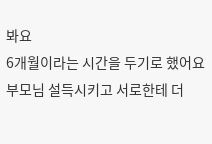봐요
6개월이라는 시간을 두기로 했어요
부모님 설득시키고 서로한테 더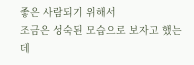좋은 사람되기 위해서
조금은 성숙된 모습으로 보자고 했는데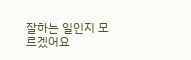잘하는 일인지 모르겠어요